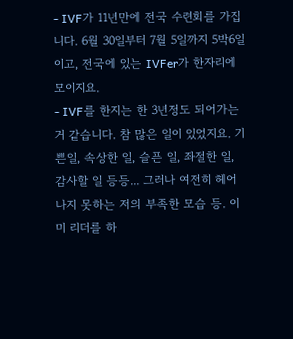- IVF가 11년만에 전국 수련회를 가집니다. 6월 30일부터 7월 5일까지 5박6일이고, 전국에 있는 IVFer가 한자리에 모이지요.
- IVF를 한지는 한 3년정도 되어가는 거 같습니다. 참 많은 일이 있었지요. 기쁜일, 속상한 일, 슬픈 일, 좌절한 일, 감사할 일 등등... 그러나 여전히 헤어나지 못하는 저의 부족한 모습 등. 이미 리더를 하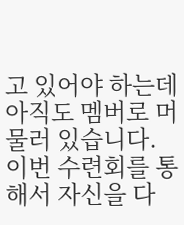고 있어야 하는데 아직도 멤버로 머물러 있습니다. 이번 수련회를 통해서 자신을 다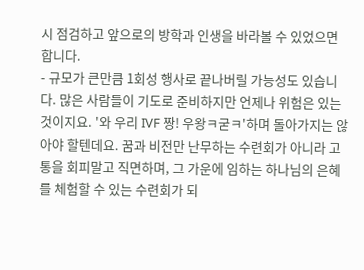시 점검하고 앞으로의 방학과 인생을 바라볼 수 있었으면 합니다.
- 규모가 큰만큼 1회성 행사로 끝나버릴 가능성도 있습니다. 많은 사람들이 기도로 준비하지만 언제나 위험은 있는 것이지요. '와 우리 IVF 짱! 우왕ㅋ굳ㅋ'하며 돌아가지는 않아야 할텐데요. 꿈과 비전만 난무하는 수련회가 아니라 고통을 회피말고 직면하며, 그 가운에 임하는 하나님의 은혜를 체험할 수 있는 수련회가 되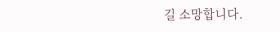길 소망합니다.